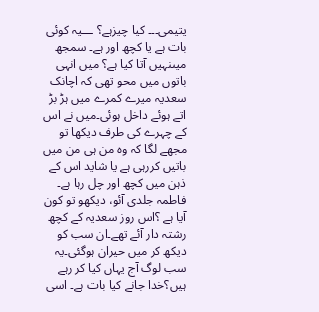یتیمی۔۔۔ کیا چیزہے؟ ـــیہ کوئی بات ہے یا کچھ اور ہے۔ سمجھ میںنہیں آتا کیا ہے؟ میں انہی باتوں میں محو تھی کہ اچانک سعدیہ میرے کمرے میں ہڑ بڑ اتے ہوئے داخل ہوئی۔میں نے اس کے چہرے کی طرف دیکھا تو مجھے لگا کہ وہ من ہی من میں باتیں کررہی ہے یا شاید اس کے ذہن میں کچھ اور چل رہا ہے۔
فاطمہ جلدی آئو، دیکھو تو کون آیا ہے ؟اس روز سعدیہ کے کچھ رشتہ دار آئے تھے۔ان سب کو دیکھ کر میں حیران ہوگئی۔یہ سب لوگ آج یہاں کیا کر رہے ہیں؟خدا جانے کیا بات ہے۔ اسی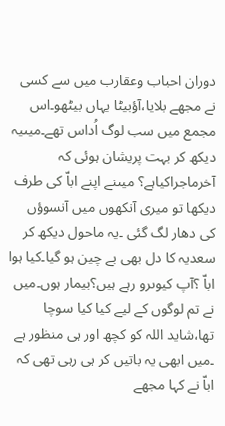دوران احباب وعقارب میں سے کسی نے مجھے بلایا،آؤبیٹا یہاں بیٹھو۔اس مجمع میں سب لوگ اُداس تھے۔میںیہ دیکھ کر بہت پریشان ہوئی کہ آخرماجراکیاہے؟ میںنے اپنے اباّ کی طرف دیکھا تو میری آنکھوں میں آنسوؤں کی دھار لگ گئی ۔یہ ماحول دیکھ کر سعدیہ کا دل بھی بے چین ہو گیا۔کیا ہوا اباّ ؟آپ کیوںرو رہے ہیں؟بیمار ہوں۔میں نے تم لوگوں کے لیے کیا کیا سوچا تھا،شاید اللہ کو کچھ اور ہی منظور ہے ۔میں ابھی یہ باتیں کر ہی رہی تھی کہ اباّ نے کہا مجھے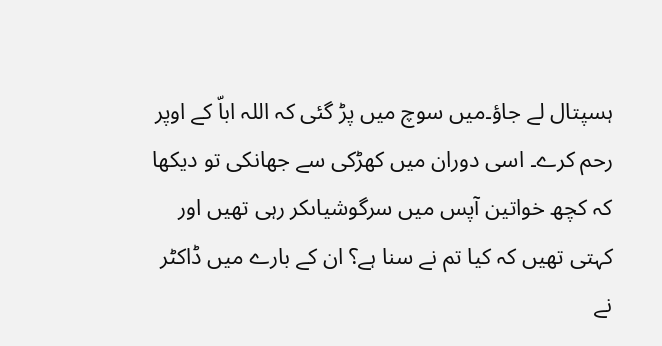ہسپتال لے جاؤ۔میں سوچ میں پڑ گئی کہ اللہ اباّ کے اوپر رحم کرے۔ اسی دوران میں کھڑکی سے جھانکی تو دیکھا کہ کچھ خواتین آپس میں سرگوشیاںکر رہی تھیں اور کہتی تھیں کہ کیا تم نے سنا ہے؟ ان کے بارے میں ڈاکٹر نے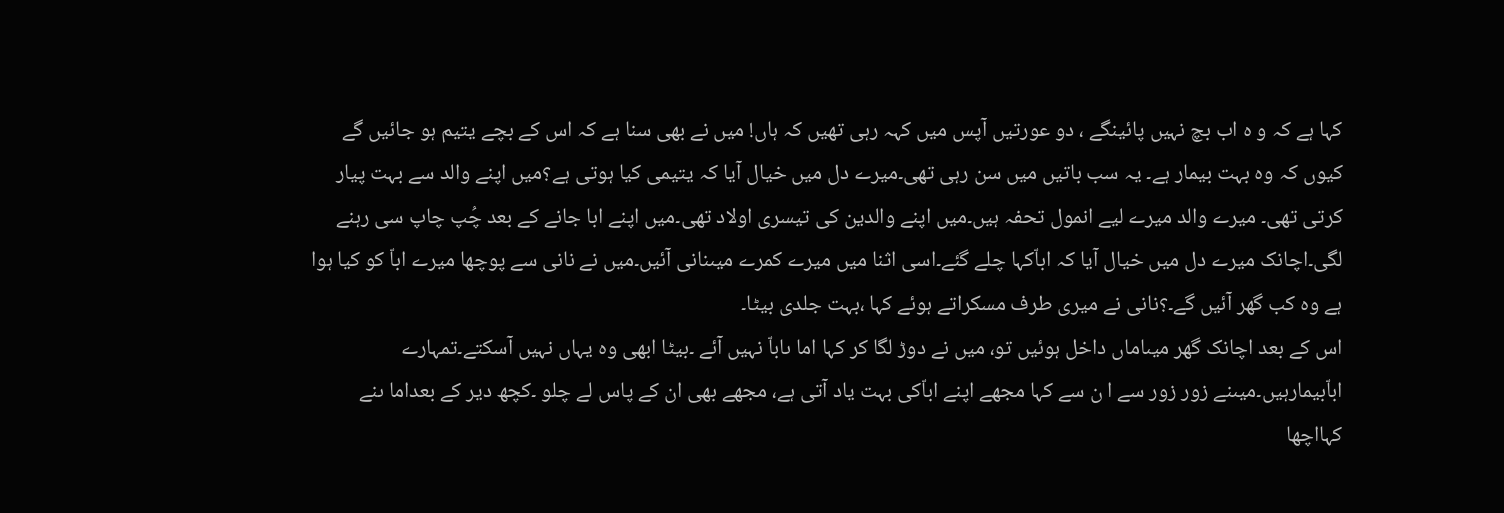کہا ہے کہ و ہ اب بچ نہیں پائینگے ، دو عورتیں آپس میں کہہ رہی تھیں کہ ہاں! میں نے بھی سنا ہے کہ اس کے بچے یتیم ہو جائیں گے کیوں کہ وہ بہت بیمار ہے۔ یہ سب باتیں میں سن رہی تھی۔میرے دل میں خیال آیا کہ یتیمی کیا ہوتی ہے؟میں اپنے والد سے بہت پیار کرتی تھی۔ میرے والد میرے لیے انمول تحفہ ہیں۔میں اپنے والدین کی تیسری اولاد تھی۔میں اپنے ابا جانے کے بعد چُپ چاپ سی رہنے لگی۔اچانک میرے دل میں خیال آیا کہ اباّکہا چلے گئے۔اسی اثنا میں میرے کمرے میںنانی آئیں۔میں نے نانی سے پوچھا میرے اباّ کو کیا ہوا ہے وہ کب گھر آئیں گے۔؟نانی نے میری طرف مسکراتے ہوئے کہا ،بہت جلدی بیٹا۔
اس کے بعد اچانک گھر میںاماں داخل ہوئیں تو، میں نے دوڑ لگا کر کہا اما ںاباّ نہیں آئے ۔بیٹا ابھی وہ یہاں نہیں آسکتے۔تمہارے اباّبیمارہیں۔میںنے زور زور سے ا ن سے کہا مجھے اپنے اباّکی بہت یاد آتی ہے، مجھے بھی ان کے پاس لے چلو ۔کچھ دیر کے بعداما ںنے کہااچھا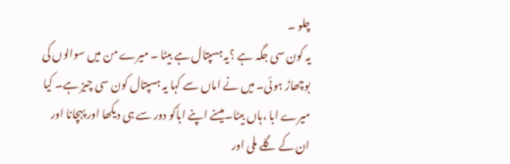چلو ۔
یہ کون سی جگہ ہے ؟یہ ہسپتال ہے بیٹا ۔ میرے من میں سوالوں کی بوچھاڑ ہوئی۔ میں نے اماں سے کہا یہ ہسپتال کون سی چیز ہے۔ کیا میرے ابا ،ہاں بیٹا۔ میںنے اپنے اباّکو دور سے ہی دیکھا اور پہچانا اور ان کے گلے ملی اور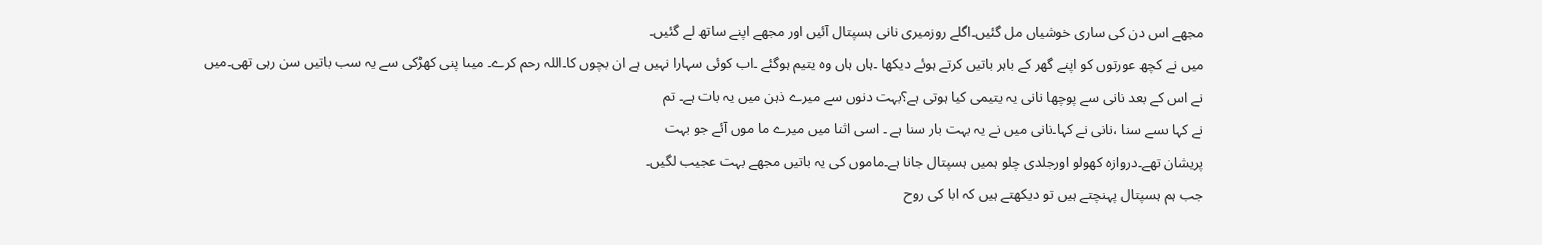مجھے اس دن کی ساری خوشیاں مل گئیں۔اگلے روزمیری نانی ہسپتال آئیں اور مجھے اپنے ساتھ لے گئیں۔
میں نے کچھ عورتوں کو اپنے گھر کے باہر باتیں کرتے ہوئے دیکھا ۔ہاں ہاں وہ یتیم ہوگئے ۔اب کوئی سہارا نہیں ہے ان بچوں کا۔اللہ رحم کرے۔ میںا پنی کھڑکی سے یہ سب باتیں سن رہی تھی۔میں نے اس کے بعد نانی سے پوچھا نانی یہ یتیمی کیا ہوتی ہے؟بہت دنوں سے میرے ذہن میں یہ بات ہے۔ تم
نے کہا ںسے سنا ،نانی نے کہا۔نانی میں نے یہ بہت بار سنا ہے ۔ اسی اثنا میں میرے ما موں آئے جو بہت
پریشان تھے۔دروازہ کھولو اورجلدی چلو ہمیں ہسپتال جانا ہے۔ماموں کی یہ باتیں مجھے بہت عجیب لگیں۔
جب ہم ہسپتال پہنچتے ہیں تو دیکھتے ہیں کہ ابا کی روح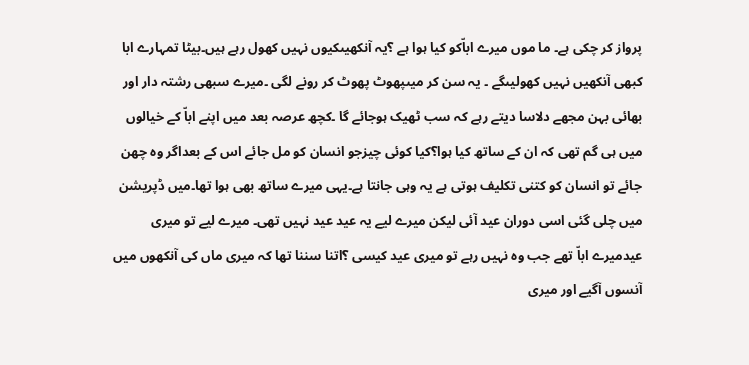پرواز کر چکی ہے۔ ما موں میرے اباّکو کیا ہوا ہے ؟یہ آنکھیںکیوں نہیں کھول رہے ہیں۔بیٹا تمہارے ابا کبھی آنکھیں نہیں کھولیںگے ۔ یہ سن کر میںپھوٹ پھوٹ کر رونے لگی ۔میرے سبھی رشتہ دار اور بھائی بہن مجھے دلاسا دیتے رہے کہ سب ٹھیک ہوجائے گا ۔کچھ عرصہ بعد میں اپنے اباّ کے خیالوں میں ہی گم تھی کہ ان کے ساتھ کیا ہوا؟کیا کوئی چیزجو انسان کو مل جائے اس کے بعداگر وہ چھن جائے تو انسان کو کتنی تکلیف ہوتی ہے یہ وہی جانتا ہے۔یہی میرے ساتھ بھی ہوا تھا۔میں ڈپریشن میں چلی گئی اسی دوران عید آئی لیکن میرے لیے یہ عید عید نہیں تھی۔ میرے لیے تو میری عیدمیرے اباّ تھے جب وہ نہیں رہے تو میری عید کیسی ؟اتنا سننا تھا کہ میری ماں کی آنکھوں میں آنسوں آگیے اور میری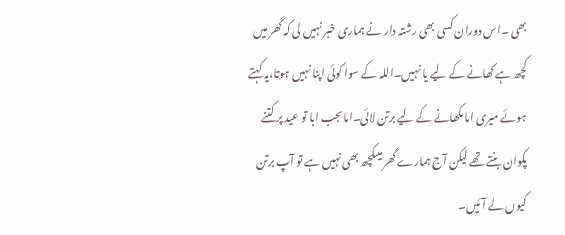بھی ۔اس دوران کسی بھی رشتہ دار نے ہماری خبر نہیں لی کہ گھر میں کچھ ہے کھانے کے لیے یا نہیں۔اللہ کے سوا کوئی اپنا نہیں ہوتا،یہ کہتے ہوئے میری اماںکھانے کے لیے برتن لائی۔اماںجب ابا تو عید پر کتنے پکوان بنتے تھے لیکن آج ہمارے گھر میںکچھ بھی نہیں ہے تو آپ برتن کیوں لے آئیں۔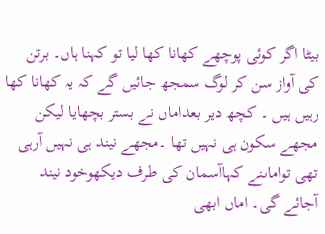بیٹا اگر کوئی پوچھے کھانا کھا لیا تو کہنا ہاں۔ برتن کی آواز سن کر لوگ سمجھ جائیں گے کہ یہ کھانا کھا رہیں ہیں ۔ کچھ دیر بعداماں نے بستر بچھایا لیکن مجھے سکون ہی نہیں تھا ۔مجھے نیند ہی نہیں آرہی تھی تواماںنے کہاآسمان کی طرف دیکھوخود نیند آجائے گی۔ اماں ابھی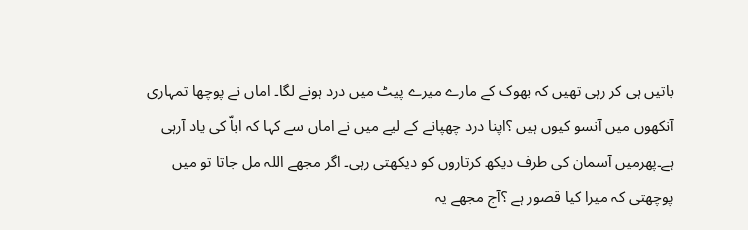باتیں ہی کر رہی تھیں کہ بھوک کے مارے میرے پیٹ میں درد ہونے لگا۔ اماں نے پوچھا تمہاری آنکھوں میں آنسو کیوں ہیں ؟اپنا درد چھپانے کے لیے میں نے اماں سے کہا کہ اباّ کی یاد آرہی ہے۔پھرمیں آسمان کی طرف دیکھ کرتاروں کو دیکھتی رہی۔ اگر مجھے اللہ مل جاتا تو میں پوچھتی کہ میرا کیا قصور ہے ؟آج مجھے یہ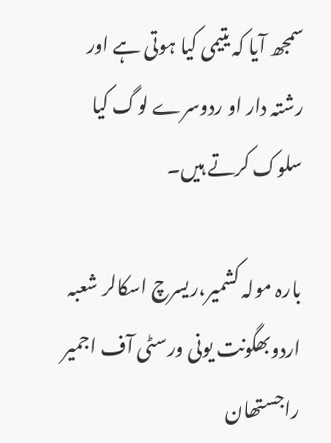سمجھ آیا کہ یتیمی کیا ہوتی ہے اور رشتہ دار او ردوسرے لوگ کیا سلوک کرتے ہیں۔

بارہ مولہ کشمیر،ریسرچ اسکالر شعبہ اردوبھگونت یونی ورسٹی آف اجمیر راجستھان